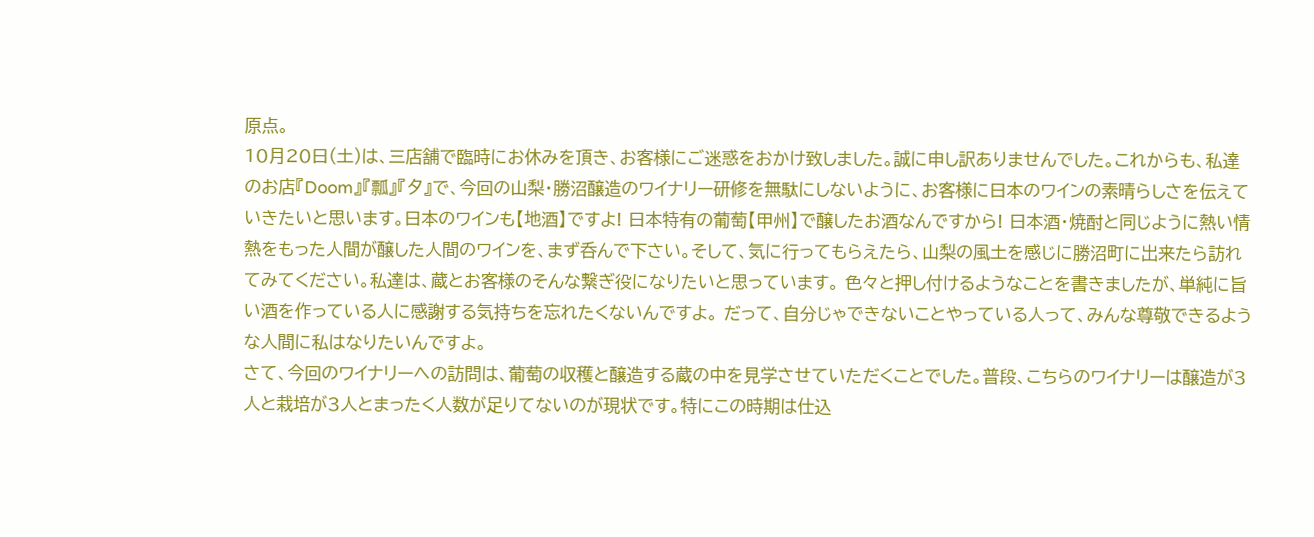原点。
10月20日(土)は、三店舗で臨時にお休みを頂き、お客様にご迷惑をおかけ致しました。誠に申し訳ありませんでした。これからも、私達のお店『Doom』『瓢』『夕』で、今回の山梨・勝沼醸造のワイナリー研修を無駄にしないように、お客様に日本のワインの素晴らしさを伝えていきたいと思います。日本のワインも【地酒】ですよ! 日本特有の葡萄【甲州】で醸したお酒なんですから! 日本酒・焼酎と同じように熱い情熱をもった人間が醸した人間のワインを、まず呑んで下さい。そして、気に行ってもらえたら、山梨の風土を感じに勝沼町に出来たら訪れてみてください。私達は、蔵とお客様のそんな繋ぎ役になりたいと思っています。 色々と押し付けるようなことを書きましたが、単純に旨い酒を作っている人に感謝する気持ちを忘れたくないんですよ。 だって、自分じゃできないことやっている人って、みんな尊敬できるような人間に私はなりたいんですよ。
さて、今回のワイナリーへの訪問は、葡萄の収穫と醸造する蔵の中を見学させていただくことでした。普段、こちらのワイナリーは醸造が3人と栽培が3人とまったく人数が足りてないのが現状です。特にこの時期は仕込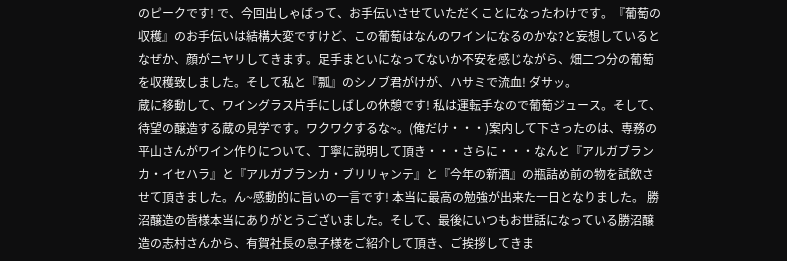のピークです! で、今回出しゃばって、お手伝いさせていただくことになったわけです。『葡萄の収穫』のお手伝いは結構大変ですけど、この葡萄はなんのワインになるのかな?と妄想しているとなぜか、顔がニヤリしてきます。足手まといになってないか不安を感じながら、畑二つ分の葡萄を収穫致しました。そして私と『瓢』のシノブ君がけが、ハサミで流血! ダサッ。
蔵に移動して、ワイングラス片手にしばしの休憩です! 私は運転手なので葡萄ジュース。そして、待望の醸造する蔵の見学です。ワクワクするな~。(俺だけ・・・)案内して下さったのは、専務の平山さんがワイン作りについて、丁寧に説明して頂き・・・さらに・・・なんと『アルガブランカ・イセハラ』と『アルガブランカ・ブリリャンテ』と『今年の新酒』の瓶詰め前の物を試飲させて頂きました。ん~感動的に旨いの一言です! 本当に最高の勉強が出来た一日となりました。 勝沼醸造の皆様本当にありがとうございました。そして、最後にいつもお世話になっている勝沼醸造の志村さんから、有賀社長の息子様をご紹介して頂き、ご挨拶してきま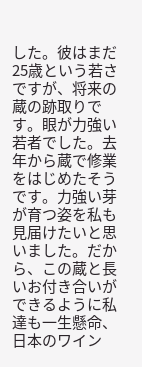した。彼はまだ25歳という若さですが、将来の蔵の跡取りです。眼が力強い若者でした。去年から蔵で修業をはじめたそうです。力強い芽が育つ姿を私も見届けたいと思いました。だから、この蔵と長いお付き合いができるように私達も一生懸命、日本のワイン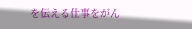を伝える仕事をがん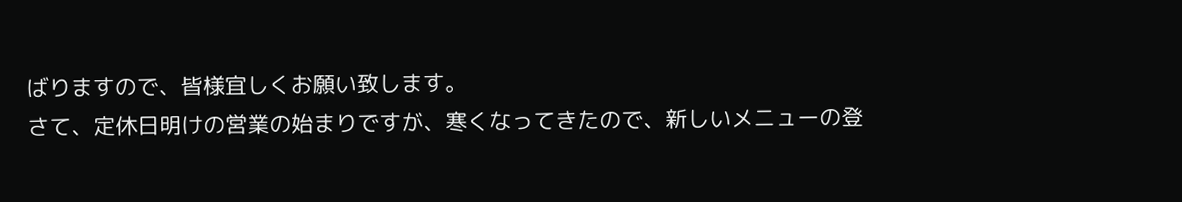ばりますので、皆様宜しくお願い致します。
さて、定休日明けの営業の始まりですが、寒くなってきたので、新しいメニューの登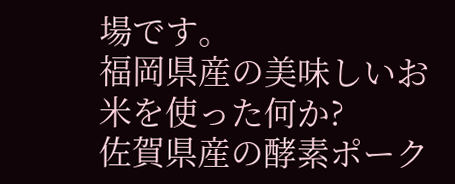場です。
福岡県産の美味しいお米を使った何か?
佐賀県産の酵素ポーク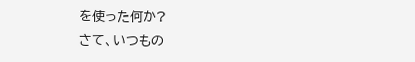を使った何か?
さて、いつもの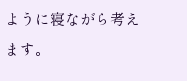ように寝ながら考えます。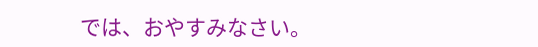では、おやすみなさい。